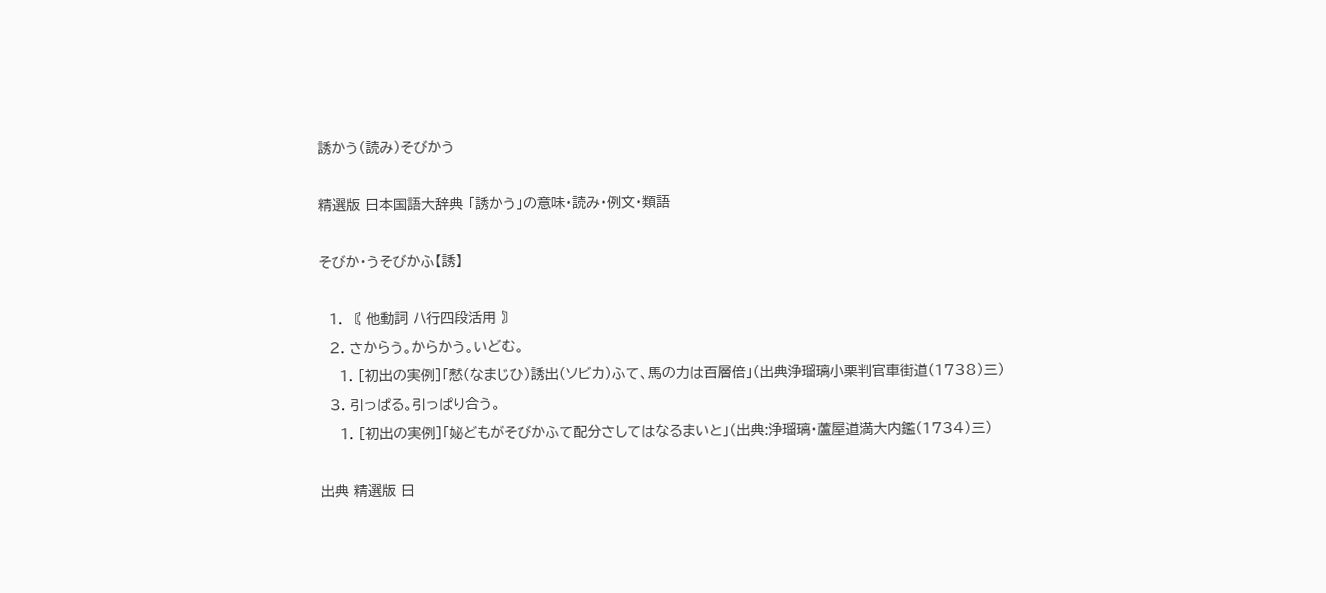誘かう(読み)そびかう

精選版 日本国語大辞典 「誘かう」の意味・読み・例文・類語

そびか・うそびかふ【誘】

  1. 〘 他動詞 ハ行四段活用 〙
  2. さからう。からかう。いどむ。
    1. [初出の実例]「憖(なまじひ)誘出(ソビカ)ふて、馬の力は百層倍」(出典浄瑠璃小栗判官車街道(1738)三)
  3. 引っぱる。引っぱり合う。
    1. [初出の実例]「妼どもがそびかふて配分さしてはなるまいと」(出典:浄瑠璃・蘆屋道満大内鑑(1734)三)

出典 精選版 日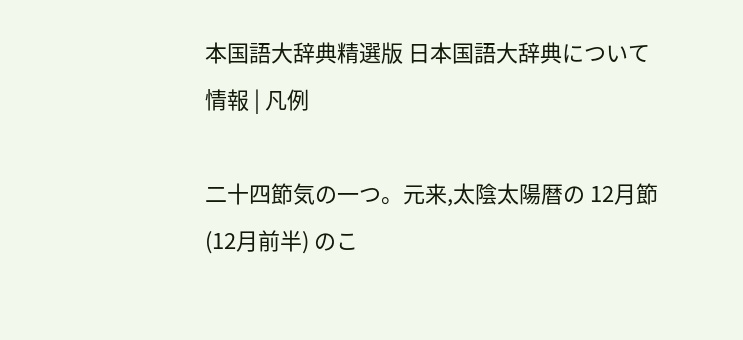本国語大辞典精選版 日本国語大辞典について 情報 | 凡例

二十四節気の一つ。元来,太陰太陽暦の 12月節 (12月前半) のこ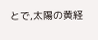とで,太陽の黄経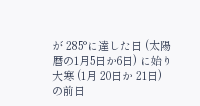が 285°に達した日 (太陽暦の1月5日か6日) に始り大寒 (1月 20日か 21日) の前日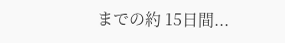までの約 15日間...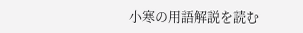小寒の用語解説を読む